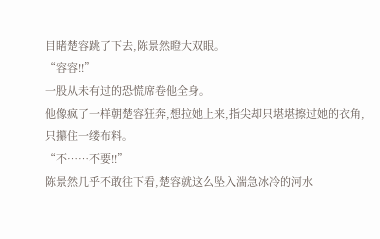目睹楚容跳了下去,陈景然瞪大双眼。
“容容!!”
一股从未有过的恐慌席卷他全身。
他像疯了一样朝楚容狂奔,想拉她上来,指尖却只堪堪擦过她的衣角,只攥住一缕布料。
“不……不要!!”
陈景然几乎不敢往下看,楚容就这么坠入湍急冰冷的河水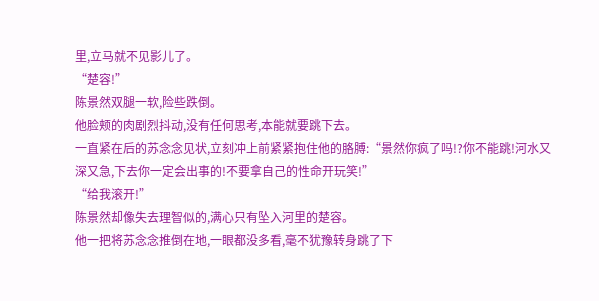里,立马就不见影儿了。
“楚容!”
陈景然双腿一软,险些跌倒。
他脸颊的肉剧烈抖动,没有任何思考,本能就要跳下去。
一直紧在后的苏念念见状,立刻冲上前紧紧抱住他的胳膊:“景然你疯了吗!?你不能跳!河水又深又急,下去你一定会出事的!不要拿自己的性命开玩笑!”
“给我滚开!”
陈景然却像失去理智似的,满心只有坠入河里的楚容。
他一把将苏念念推倒在地,一眼都没多看,毫不犹豫转身跳了下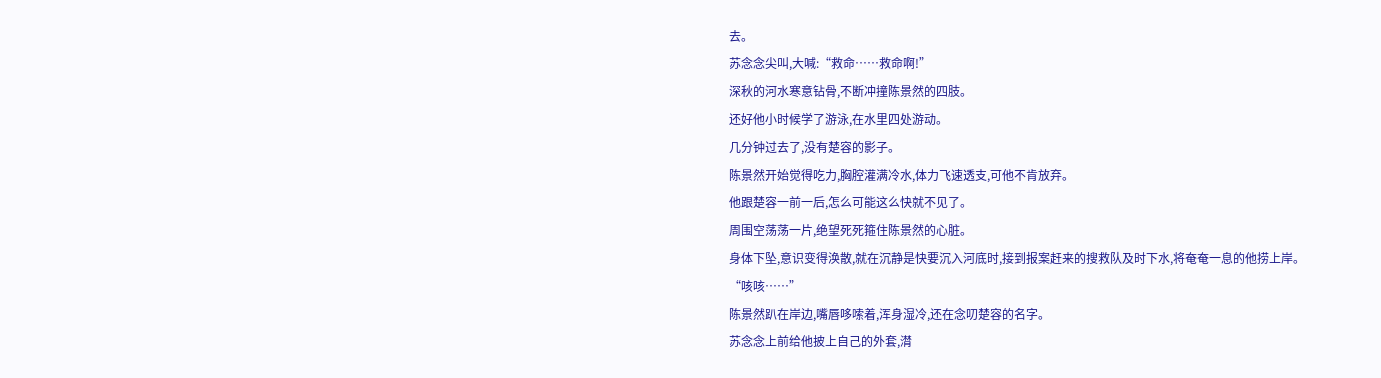去。
苏念念尖叫,大喊:“救命……救命啊!”
深秋的河水寒意钻骨,不断冲撞陈景然的四肢。
还好他小时候学了游泳,在水里四处游动。
几分钟过去了,没有楚容的影子。
陈景然开始觉得吃力,胸腔灌满冷水,体力飞速透支,可他不肯放弃。
他跟楚容一前一后,怎么可能这么快就不见了。
周围空荡荡一片,绝望死死箍住陈景然的心脏。
身体下坠,意识变得涣散,就在沉静是快要沉入河底时,接到报案赶来的搜救队及时下水,将奄奄一息的他捞上岸。
“咳咳……”
陈景然趴在岸边,嘴唇哆嗦着,浑身湿冷,还在念叨楚容的名字。
苏念念上前给他披上自己的外套,潸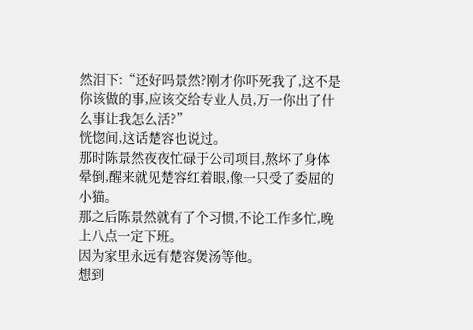然泪下:“还好吗景然?刚才你吓死我了,这不是你该做的事,应该交给专业人员,万一你出了什么事让我怎么活?”
恍惚间,这话楚容也说过。
那时陈景然夜夜忙碌于公司项目,熬坏了身体晕倒,醒来就见楚容红着眼,像一只受了委屈的小猫。
那之后陈景然就有了个习惯,不论工作多忙,晚上八点一定下班。
因为家里永远有楚容煲汤等他。
想到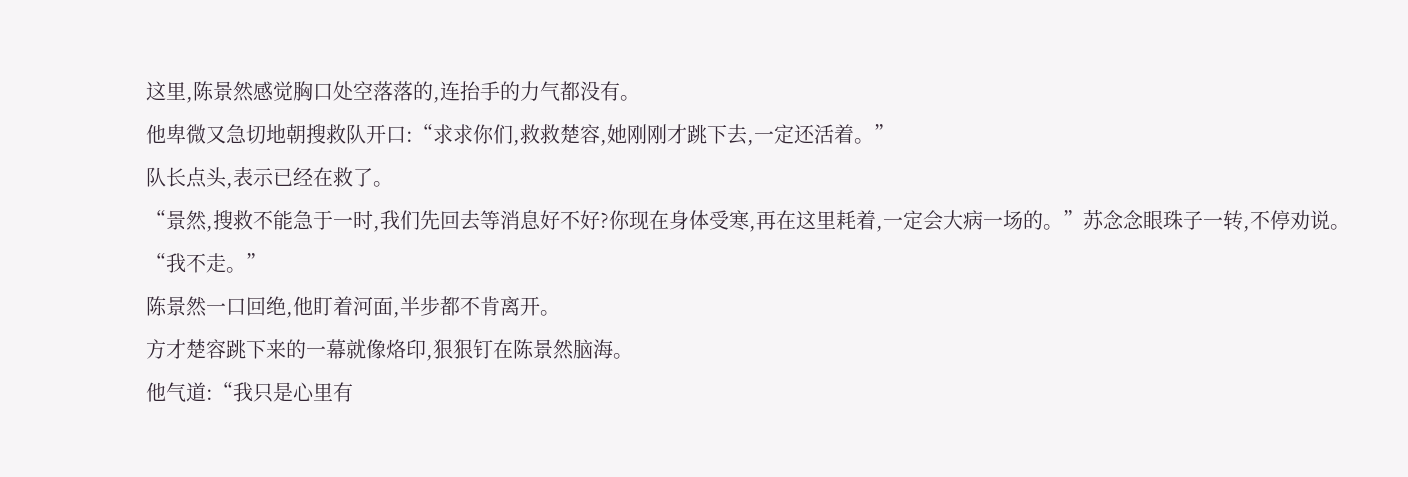这里,陈景然感觉胸口处空落落的,连抬手的力气都没有。
他卑微又急切地朝搜救队开口:“求求你们,救救楚容,她刚刚才跳下去,一定还活着。”
队长点头,表示已经在救了。
“景然,搜救不能急于一时,我们先回去等消息好不好?你现在身体受寒,再在这里耗着,一定会大病一场的。”苏念念眼珠子一转,不停劝说。
“我不走。”
陈景然一口回绝,他盯着河面,半步都不肯离开。
方才楚容跳下来的一幕就像烙印,狠狠钉在陈景然脑海。
他气道:“我只是心里有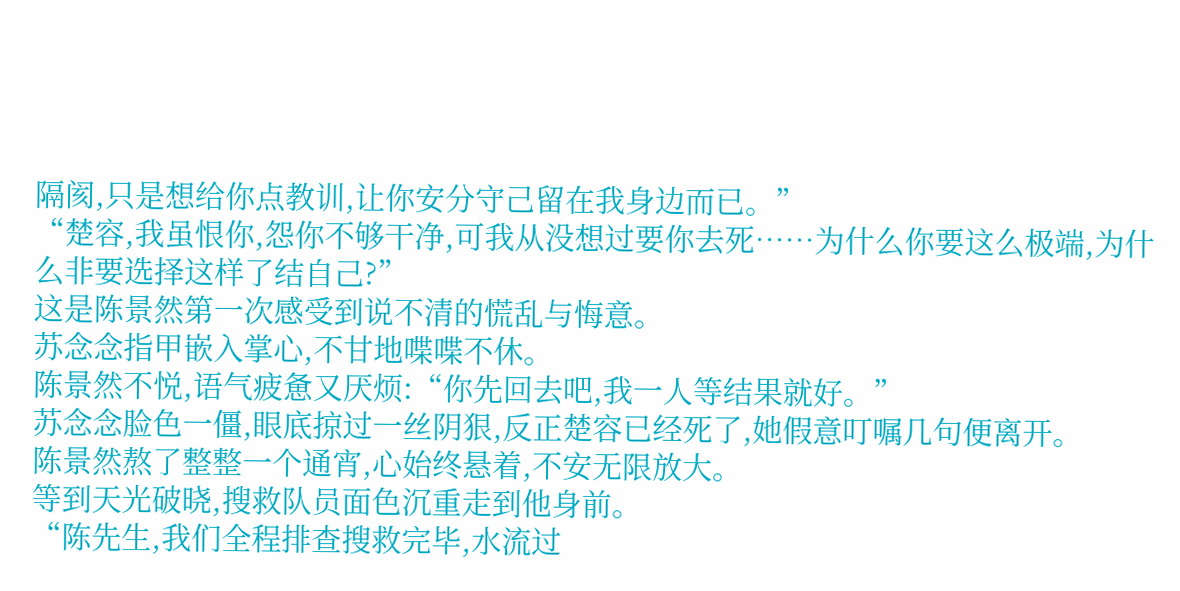隔阂,只是想给你点教训,让你安分守己留在我身边而已。”
“楚容,我虽恨你,怨你不够干净,可我从没想过要你去死……为什么你要这么极端,为什么非要选择这样了结自己?”
这是陈景然第一次感受到说不清的慌乱与悔意。
苏念念指甲嵌入掌心,不甘地喋喋不休。
陈景然不悦,语气疲惫又厌烦:“你先回去吧,我一人等结果就好。”
苏念念脸色一僵,眼底掠过一丝阴狠,反正楚容已经死了,她假意叮嘱几句便离开。
陈景然熬了整整一个通宵,心始终悬着,不安无限放大。
等到天光破晓,搜救队员面色沉重走到他身前。
“陈先生,我们全程排查搜救完毕,水流过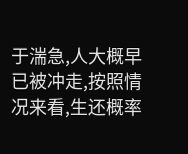于湍急,人大概早已被冲走,按照情况来看,生还概率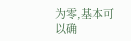为零,基本可以确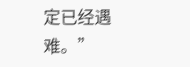定已经遇难。”